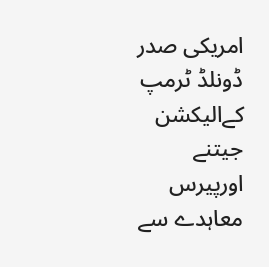امریکی صدر ڈونلڈ ٹرمپ کےالیکشن جیتنے اورپیرس معاہدے سے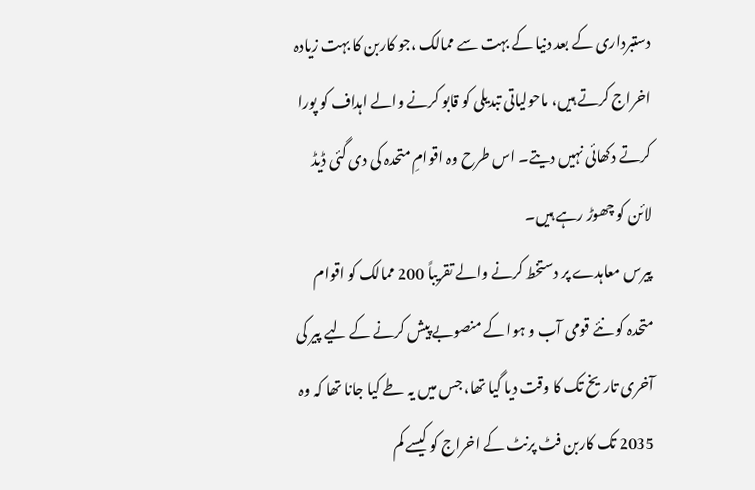دستبرداری کے بعد دنیا کے بہت سے ممالک ،جو کاربن کا بہت زیادہ اخراج کرتے ہیں، ماحولیاتی تبدیلی کو قابو کرنے والے اہداف کو پورا کرتے دکھائی نہیں دیتے۔ اس طرح وہ اقوامِ متحدہ کی دی گئی ڈیڈ لائن کو چھوڑ رہے ہیں۔
پیرس معاہدے پر دستخط کرنے والے تقریباً 200 ممالک کو اقوام متحدہ کو نئے قومی آب و ہوا کے منصوبے پیش کرنے کے لیے پیر کی آخری تاریخ تک کا وقت دیا گیا تھا، جس میں یہ طے کیا جانا تھا کہ وہ 2035 تک کاربن فٹ پرنٹ کے اخراج کو کیسے کم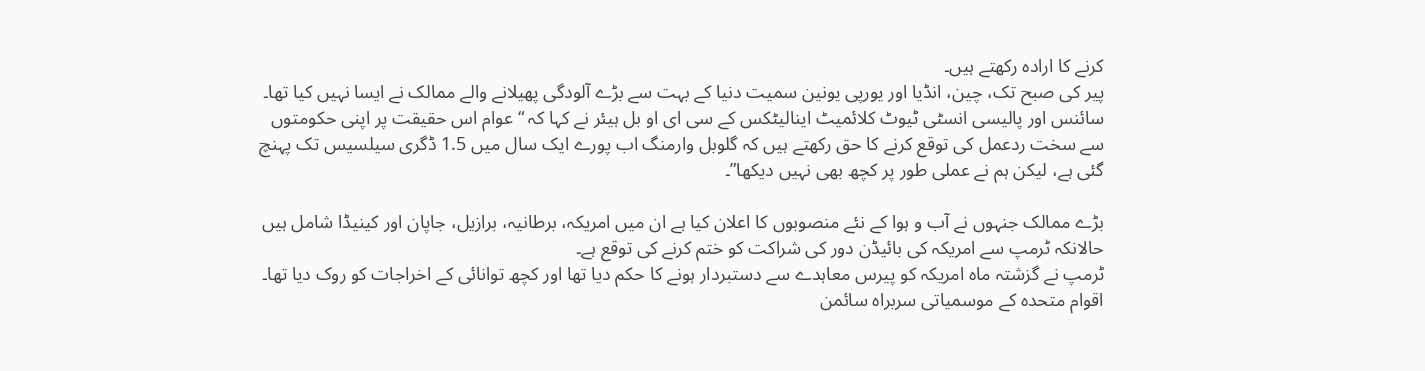کرنے کا ارادہ رکھتے ہیں۔
پیر کی صبح تک، چین، انڈیا اور یورپی یونین سمیت دنیا کے بہت سے بڑے آلودگی پھیلانے والے ممالک نے ایسا نہیں کیا تھا۔
سائنس اور پالیسی انسٹی ٹیوٹ کلائمیٹ اینالیٹکس کے سی ای او بل ہیئر نے کہا کہ “عوام اس حقیقت پر اپنی حکومتوں سے سخت ردعمل کی توقع کرنے کا حق رکھتے ہیں کہ گلوبل وارمنگ اب پورے ایک سال میں 1.5 ڈگری سیلسیس تک پہنچ گئی ہے، لیکن ہم نے عملی طور پر کچھ بھی نہیں دیکھا”۔

بڑے ممالک جنہوں نے آب و ہوا کے نئے منصوبوں کا اعلان کیا ہے ان میں امریکہ، برطانیہ، برازیل، جاپان اور کینیڈا شامل ہیں حالانکہ ٹرمپ سے امریکہ کی بائیڈن دور کی شراکت کو ختم کرنے کی توقع ہے۔
ٹرمپ نے گزشتہ ماہ امریکہ کو پیرس معاہدے سے دستبردار ہونے کا حکم دیا تھا اور کچھ توانائی کے اخراجات کو روک دیا تھا۔
اقوام متحدہ کے موسمیاتی سربراہ سائمن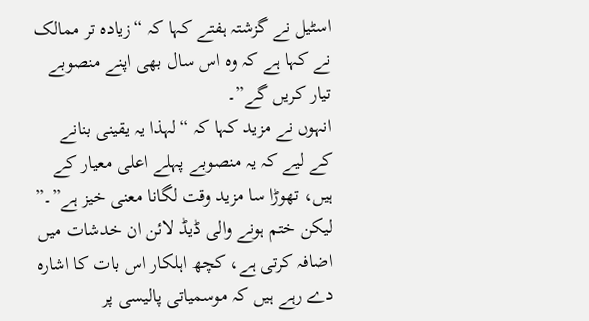اسٹیل نے گزشتہ ہفتے کہا کہ “زیادہ تر ممالک نے کہا ہے کہ وہ اس سال بھی اپنے منصوبے تیار کریں گے”۔
انہوں نے مزید کہا کہ “لہذا یہ یقینی بنانے کے لیے کہ یہ منصوبے پہلے اعلی معیار کے ہیں، تھوڑا سا مزید وقت لگانا معنی خیز ہے”۔”
لیکن ختم ہونے والی ڈیڈ لائن ان خدشات میں اضافہ کرتی ہے، کچھ اہلکار اس بات کا اشارہ دے رہے ہیں کہ موسمیاتی پالیسی پر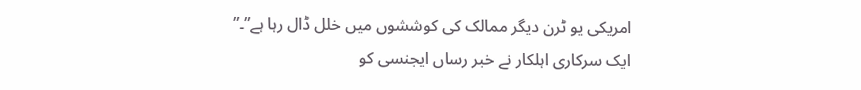امریکی یو ٹرن دیگر ممالک کی کوششوں میں خلل ڈال رہا ہے”۔”
ایک سرکاری اہلکار نے خبر رساں ایجنسی کو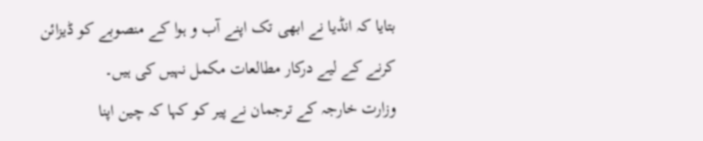بتایا کہ انڈیا نے ابھی تک اپنے آب و ہوا کے منصوبے کو ڈیزائن کرنے کے لیے درکار مطالعات مکمل نہیں کی ہیں۔
وزارت خارجہ کے ترجمان نے پیر کو کہا کہ چین اپنا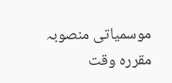موسمیاتی منصوبہ مقررہ وقت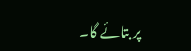پر بتائے گا۔